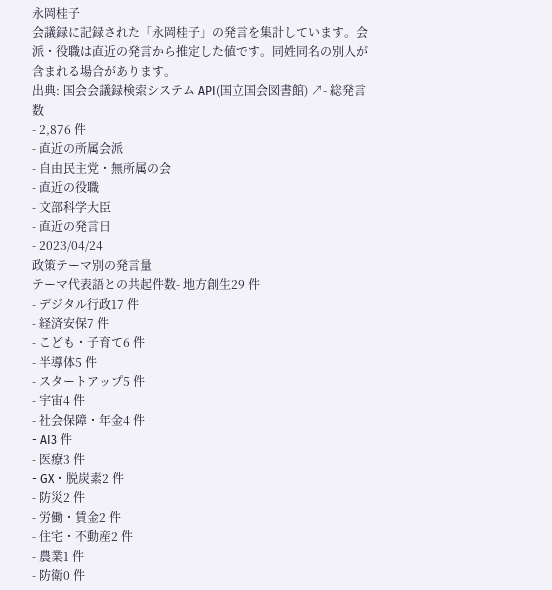永岡桂子
会議録に記録された「永岡桂子」の発言を集計しています。会派・役職は直近の発言から推定した値です。同姓同名の別人が含まれる場合があります。
出典: 国会会議録検索システム API(国立国会図書館) ↗- 総発言数
- 2,876 件
- 直近の所属会派
- 自由民主党・無所属の会
- 直近の役職
- 文部科学大臣
- 直近の発言日
- 2023/04/24
政策テーマ別の発言量
テーマ代表語との共起件数- 地方創生29 件
- デジタル行政17 件
- 経済安保7 件
- こども・子育て6 件
- 半導体5 件
- スタートアップ5 件
- 宇宙4 件
- 社会保障・年金4 件
- AI3 件
- 医療3 件
- GX・脱炭素2 件
- 防災2 件
- 労働・賃金2 件
- 住宅・不動産2 件
- 農業1 件
- 防衛0 件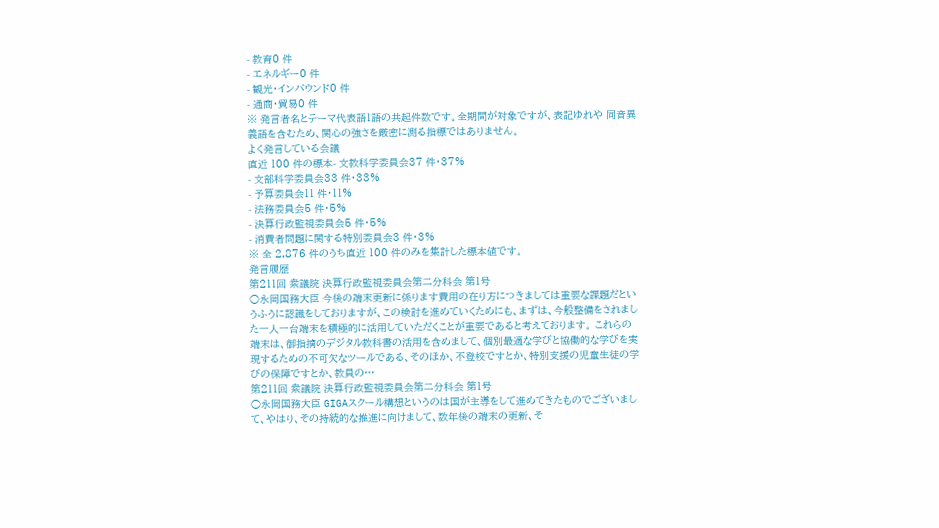- 教育0 件
- エネルギー0 件
- 観光・インバウンド0 件
- 通商・貿易0 件
※ 発言者名とテーマ代表語1語の共起件数です。全期間が対象ですが、表記ゆれや 同音異義語を含むため、関心の強さを厳密に測る指標ではありません。
よく発言している会議
直近 100 件の標本- 文教科学委員会37 件・37%
- 文部科学委員会33 件・33%
- 予算委員会11 件・11%
- 法務委員会5 件・5%
- 決算行政監視委員会5 件・5%
- 消費者問題に関する特別委員会3 件・3%
※ 全 2,876 件のうち直近 100 件のみを集計した標本値です。
発言履歴
第211回 衆議院 決算行政監視委員会第二分科会 第1号
○永岡国務大臣 今後の端末更新に係ります費用の在り方につきましては重要な課題だというふうに認識をしておりますが、この検討を進めていくためにも、まずは、今般整備をされました一人一台端末を積極的に活用していただくことが重要であると考えております。 これらの端末は、御指摘のデジタル教科書の活用を含めまして、個別最適な学びと協働的な学びを実現するための不可欠なツールである、そのほか、不登校ですとか、特別支援の児童生徒の学びの保障ですとか、教員の…
第211回 衆議院 決算行政監視委員会第二分科会 第1号
○永岡国務大臣 GIGAスクール構想というのは国が主導をして進めてきたものでございまして、やはり、その持続的な推進に向けまして、数年後の端末の更新、そ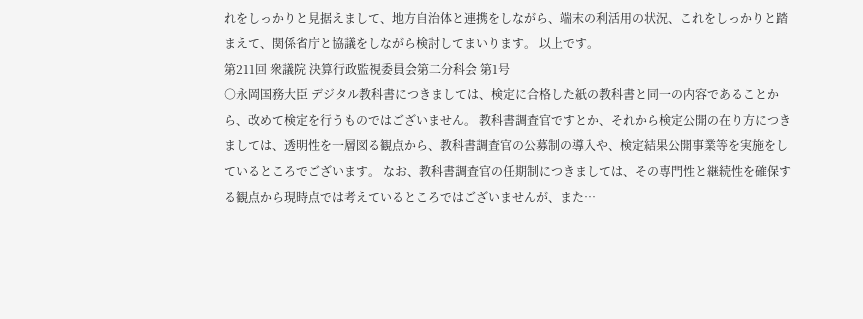れをしっかりと見据えまして、地方自治体と連携をしながら、端末の利活用の状況、これをしっかりと踏まえて、関係省庁と協議をしながら検討してまいります。 以上です。
第211回 衆議院 決算行政監視委員会第二分科会 第1号
○永岡国務大臣 デジタル教科書につきましては、検定に合格した紙の教科書と同一の内容であることから、改めて検定を行うものではございません。 教科書調査官ですとか、それから検定公開の在り方につきましては、透明性を一層図る観点から、教科書調査官の公募制の導入や、検定結果公開事業等を実施をしているところでございます。 なお、教科書調査官の任期制につきましては、その専門性と継続性を確保する観点から現時点では考えているところではございませんが、また…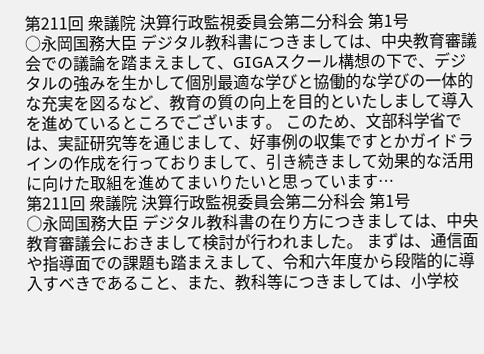第211回 衆議院 決算行政監視委員会第二分科会 第1号
○永岡国務大臣 デジタル教科書につきましては、中央教育審議会での議論を踏まえまして、GIGAスクール構想の下で、デジタルの強みを生かして個別最適な学びと協働的な学びの一体的な充実を図るなど、教育の質の向上を目的といたしまして導入を進めているところでございます。 このため、文部科学省では、実証研究等を通じまして、好事例の収集ですとかガイドラインの作成を行っておりまして、引き続きまして効果的な活用に向けた取組を進めてまいりたいと思っています…
第211回 衆議院 決算行政監視委員会第二分科会 第1号
○永岡国務大臣 デジタル教科書の在り方につきましては、中央教育審議会におきまして検討が行われました。 まずは、通信面や指導面での課題も踏まえまして、令和六年度から段階的に導入すべきであること、また、教科等につきましては、小学校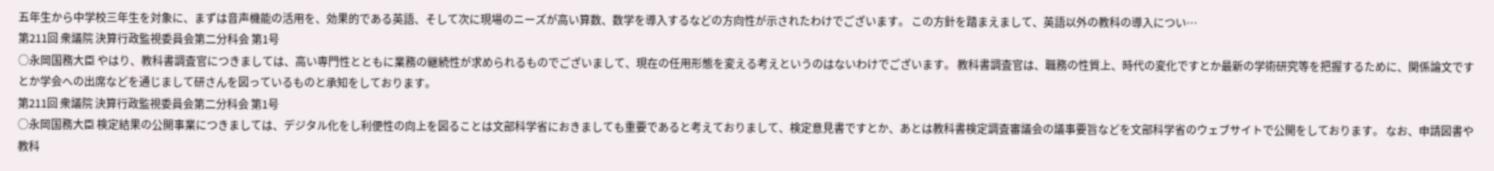五年生から中学校三年生を対象に、まずは音声機能の活用を、効果的である英語、そして次に現場のニーズが高い算数、数学を導入するなどの方向性が示されたわけでございます。 この方針を踏まえまして、英語以外の教科の導入につい…
第211回 衆議院 決算行政監視委員会第二分科会 第1号
○永岡国務大臣 やはり、教科書調査官につきましては、高い専門性とともに業務の継続性が求められるものでございまして、現在の任用形態を変える考えというのはないわけでございます。 教科書調査官は、職務の性質上、時代の変化ですとか最新の学術研究等を把握するために、関係論文ですとか学会への出席などを通じまして研さんを図っているものと承知をしております。
第211回 衆議院 決算行政監視委員会第二分科会 第1号
○永岡国務大臣 検定結果の公開事業につきましては、デジタル化をし利便性の向上を図ることは文部科学省におきましても重要であると考えておりまして、検定意見書ですとか、あとは教科書検定調査審議会の議事要旨などを文部科学省のウェブサイトで公開をしております。 なお、申請図書や教科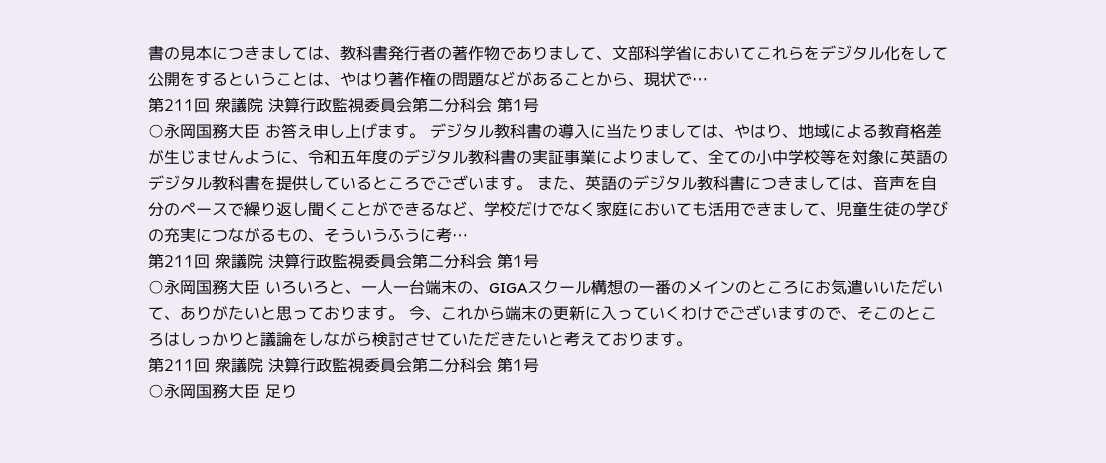書の見本につきましては、教科書発行者の著作物でありまして、文部科学省においてこれらをデジタル化をして公開をするということは、やはり著作権の問題などがあることから、現状で…
第211回 衆議院 決算行政監視委員会第二分科会 第1号
○永岡国務大臣 お答え申し上げます。 デジタル教科書の導入に当たりましては、やはり、地域による教育格差が生じませんように、令和五年度のデジタル教科書の実証事業によりまして、全ての小中学校等を対象に英語のデジタル教科書を提供しているところでございます。 また、英語のデジタル教科書につきましては、音声を自分のペースで繰り返し聞くことができるなど、学校だけでなく家庭においても活用できまして、児童生徒の学びの充実につながるもの、そういうふうに考…
第211回 衆議院 決算行政監視委員会第二分科会 第1号
○永岡国務大臣 いろいろと、一人一台端末の、GIGAスクール構想の一番のメインのところにお気遣いいただいて、ありがたいと思っております。 今、これから端末の更新に入っていくわけでございますので、そこのところはしっかりと議論をしながら検討させていただきたいと考えております。
第211回 衆議院 決算行政監視委員会第二分科会 第1号
○永岡国務大臣 足り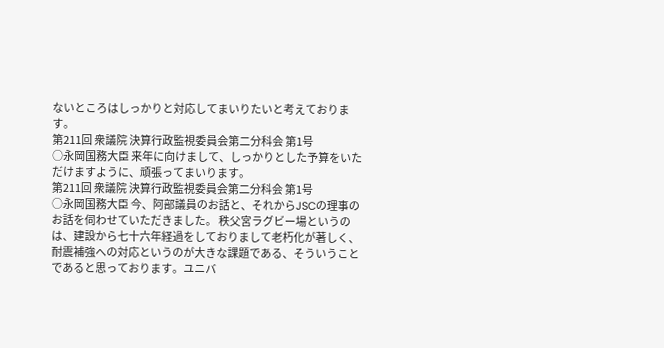ないところはしっかりと対応してまいりたいと考えております。
第211回 衆議院 決算行政監視委員会第二分科会 第1号
○永岡国務大臣 来年に向けまして、しっかりとした予算をいただけますように、頑張ってまいります。
第211回 衆議院 決算行政監視委員会第二分科会 第1号
○永岡国務大臣 今、阿部議員のお話と、それからJSCの理事のお話を伺わせていただきました。 秩父宮ラグビー場というのは、建設から七十六年経過をしておりまして老朽化が著しく、耐震補強への対応というのが大きな課題である、そういうことであると思っております。ユニバ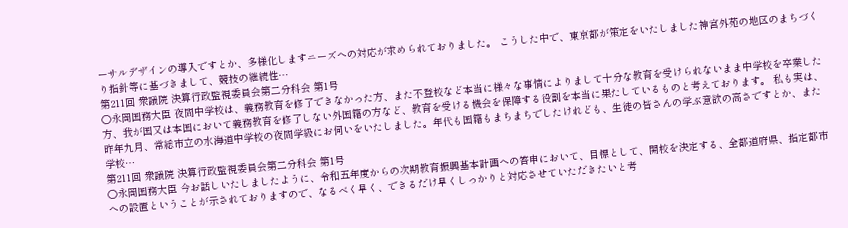ーサルデザインの導入ですとか、多様化しますニーズへの対応が求められておりました。 こうした中で、東京都が策定をいたしました神宮外苑の地区のまちづくり指針等に基づきまして、競技の継続性…
第211回 衆議院 決算行政監視委員会第二分科会 第1号
○永岡国務大臣 夜間中学校は、義務教育を修了できなかった方、また不登校など本当に様々な事情によりまして十分な教育を受けられないまま中学校を卒業した方、我が国又は本国において義務教育を修了しない外国籍の方など、教育を受ける機会を保障する役割を本当に果たしているものと考えております。 私も実は、昨年九月、常総市立の水海道中学校の夜間学級にお伺いをいたしました。年代も国籍もまちまちでしたけれども、生徒の皆さんの学ぶ意欲の高さですとか、また学校…
第211回 衆議院 決算行政監視委員会第二分科会 第1号
○永岡国務大臣 今お話しいたしましたように、令和五年度からの次期教育振興基本計画への答申において、目標として、開校を決定する、全都道府県、指定都市への設置ということが示されておりますので、なるべく早く、できるだけ早くしっかりと対応させていただきたいと考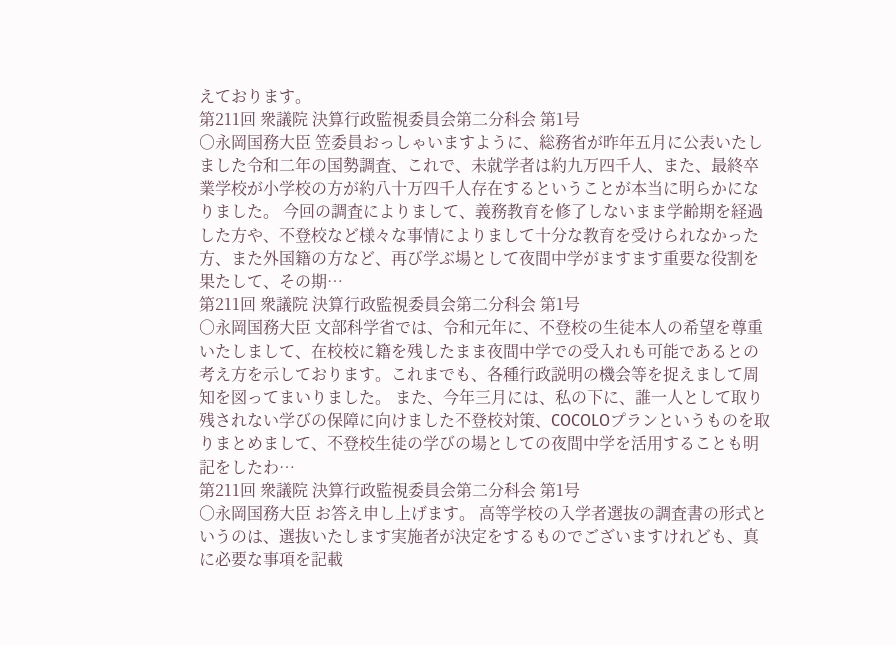えております。
第211回 衆議院 決算行政監視委員会第二分科会 第1号
○永岡国務大臣 笠委員おっしゃいますように、総務省が昨年五月に公表いたしました令和二年の国勢調査、これで、未就学者は約九万四千人、また、最終卒業学校が小学校の方が約八十万四千人存在するということが本当に明らかになりました。 今回の調査によりまして、義務教育を修了しないまま学齢期を経過した方や、不登校など様々な事情によりまして十分な教育を受けられなかった方、また外国籍の方など、再び学ぶ場として夜間中学がますます重要な役割を果たして、その期…
第211回 衆議院 決算行政監視委員会第二分科会 第1号
○永岡国務大臣 文部科学省では、令和元年に、不登校の生徒本人の希望を尊重いたしまして、在校校に籍を残したまま夜間中学での受入れも可能であるとの考え方を示しております。これまでも、各種行政説明の機会等を捉えまして周知を図ってまいりました。 また、今年三月には、私の下に、誰一人として取り残されない学びの保障に向けました不登校対策、COCOLOプランというものを取りまとめまして、不登校生徒の学びの場としての夜間中学を活用することも明記をしたわ…
第211回 衆議院 決算行政監視委員会第二分科会 第1号
○永岡国務大臣 お答え申し上げます。 高等学校の入学者選抜の調査書の形式というのは、選抜いたします実施者が決定をするものでございますけれども、真に必要な事項を記載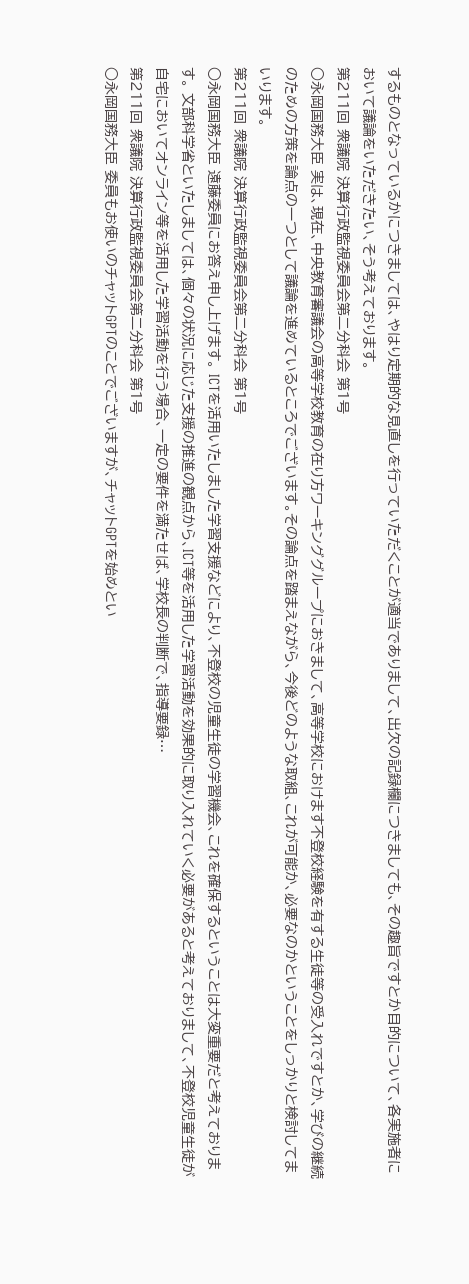するものとなっているかにつきましては、やはり定期的な見直しを行っていただくことが適当でありまして、出欠の記録欄につきましても、その趣旨ですとか目的について、各実施者において議論をいただきたい、そう考えております。
第211回 衆議院 決算行政監視委員会第二分科会 第1号
○永岡国務大臣 実は、現在、中央教育審議会の高等学校教育の在り方ワーキンググループにおきまして、高等学校におけます不登校経験を有する生徒等の受入れですとか、学びの継続のための方策を論点の一つとして議論を進めているところでございます。その論点を踏まえながら、今後どのような取組、これが可能か、必要なのかということをしっかりと検討してまいります。
第211回 衆議院 決算行政監視委員会第二分科会 第1号
○永岡国務大臣 遠藤委員にお答え申し上げます。 ICTを活用いたしました学習支援などにより、不登校の児童生徒の学習機会、これを確保するということは大変重要だと考えております。 文部科学省といたしましては、個々の状況に応じた支援の推進の観点から、ICT等を活用した学習活動を効果的に取り入れていく必要があると考えておりまして、不登校児童生徒が自宅においてオンライン等を活用した学習活動を行う場合、一定の要件を満たせば、学校長の判断で、指導要録…
第211回 衆議院 決算行政監視委員会第二分科会 第1号
○永岡国務大臣 委員もお使いのチャットGPTのことでございますが、チャットGPTを始めとい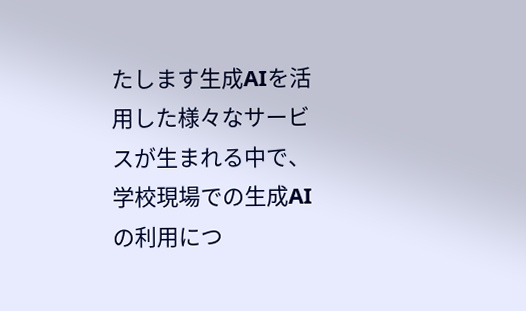たします生成AIを活用した様々なサービスが生まれる中で、学校現場での生成AIの利用につ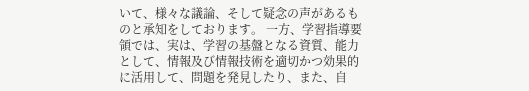いて、様々な議論、そして疑念の声があるものと承知をしております。 一方、学習指導要領では、実は、学習の基盤となる資質、能力として、情報及び情報技術を適切かつ効果的に活用して、問題を発見したり、また、自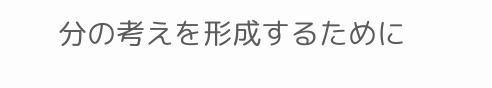分の考えを形成するために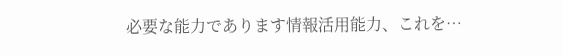必要な能力であります情報活用能力、これを…